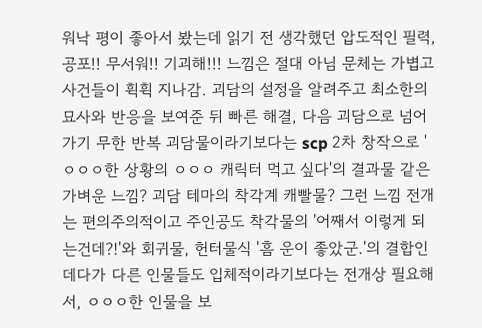워낙 평이 좋아서 봤는데 읽기 전 생각했던 압도적인 필력, 공포!! 무서워!! 기괴해!!! 느낌은 절대 아님 문체는 가볍고 사건들이 휙휙 지나감. 괴담의 설정을 알려주고 최소한의 묘사와 반응을 보여준 뒤 빠른 해결, 다음 괴담으로 넘어가기 무한 반복 괴담물이라기보다는 scp 2차 창작으로 'ㅇㅇㅇ한 상황의 ㅇㅇㅇ 캐릭터 먹고 싶다'의 결과물 같은 가벼운 느낌? 괴담 테마의 착각계 캐빨물? 그런 느낌 전개는 편의주의적이고 주인공도 착각물의 '어째서 이렇게 되는건데?!'와 회귀물, 헌터물식 '흠 운이 좋았군.'의 결합인 데다가 다른 인물들도 입체적이라기보다는 전개상 필요해서, ㅇㅇㅇ한 인물을 보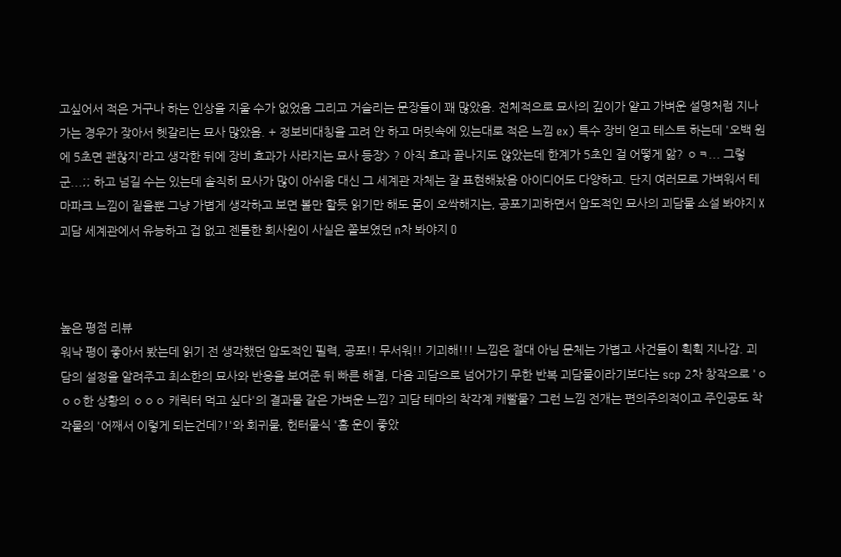고싶어서 적은 거구나 하는 인상을 지울 수가 없었음 그리고 거슬리는 문장들이 꽤 많았음. 전체적으로 묘사의 깊이가 얕고 가벼운 설명처럼 지나가는 경우가 잦아서 헷갈리는 묘사 많았음. + 정보비대칭을 고려 안 하고 머릿속에 있는대로 적은 느낌 ex) 특수 장비 얻고 테스트 하는데 '오백 원에 5초면 괜찮지'라고 생각한 뒤에 장비 효과가 사라지는 묘사 등장> ? 아직 효과 끝나지도 않았는데 한계가 5초인 걸 어떻게 앎? ㅇㅋ... 그렇군...;; 하고 넘길 수는 있는데 솔직히 묘사가 많이 아쉬움 대신 그 세계관 자체는 잘 표현해놨음 아이디어도 다양하고. 단지 여러모로 가벼워서 테마파크 느낌이 짙을뿐 그냥 가볍게 생각하고 보면 볼만 할듯 읽기만 해도 몸이 오싹해지는, 공포기괴하면서 압도적인 묘사의 괴담물 소설 봐야지 X 괴담 세계관에서 유능하고 겁 없고 젠틀한 회사원이 사실은 쫄보였던 n차 봐야지 O



높은 평점 리뷰
워낙 평이 좋아서 봤는데 읽기 전 생각했던 압도적인 필력, 공포!! 무서워!! 기괴해!!! 느낌은 절대 아님 문체는 가볍고 사건들이 휙휙 지나감. 괴담의 설정을 알려주고 최소한의 묘사와 반응을 보여준 뒤 빠른 해결, 다음 괴담으로 넘어가기 무한 반복 괴담물이라기보다는 scp 2차 창작으로 'ㅇㅇㅇ한 상황의 ㅇㅇㅇ 캐릭터 먹고 싶다'의 결과물 같은 가벼운 느낌? 괴담 테마의 착각계 캐빨물? 그런 느낌 전개는 편의주의적이고 주인공도 착각물의 '어째서 이렇게 되는건데?!'와 회귀물, 헌터물식 '흠 운이 좋았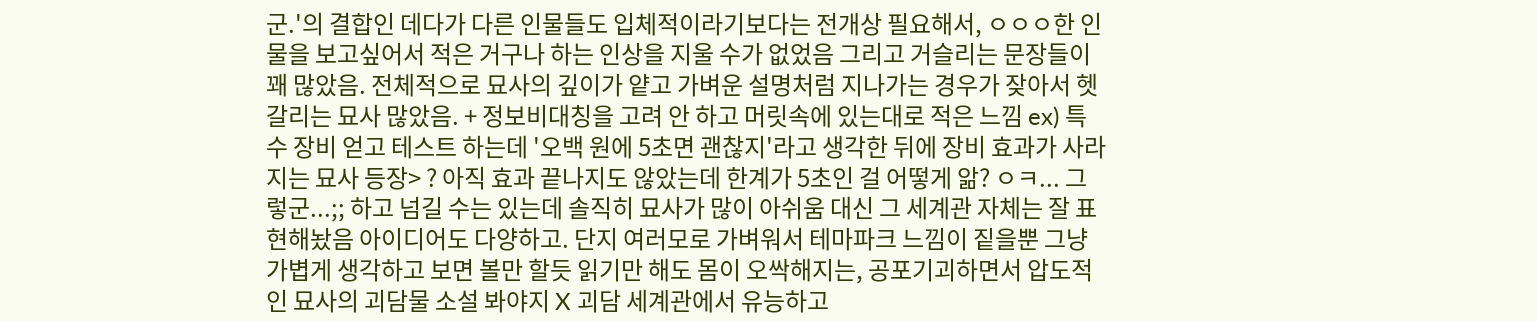군.'의 결합인 데다가 다른 인물들도 입체적이라기보다는 전개상 필요해서, ㅇㅇㅇ한 인물을 보고싶어서 적은 거구나 하는 인상을 지울 수가 없었음 그리고 거슬리는 문장들이 꽤 많았음. 전체적으로 묘사의 깊이가 얕고 가벼운 설명처럼 지나가는 경우가 잦아서 헷갈리는 묘사 많았음. + 정보비대칭을 고려 안 하고 머릿속에 있는대로 적은 느낌 ex) 특수 장비 얻고 테스트 하는데 '오백 원에 5초면 괜찮지'라고 생각한 뒤에 장비 효과가 사라지는 묘사 등장> ? 아직 효과 끝나지도 않았는데 한계가 5초인 걸 어떻게 앎? ㅇㅋ... 그렇군...;; 하고 넘길 수는 있는데 솔직히 묘사가 많이 아쉬움 대신 그 세계관 자체는 잘 표현해놨음 아이디어도 다양하고. 단지 여러모로 가벼워서 테마파크 느낌이 짙을뿐 그냥 가볍게 생각하고 보면 볼만 할듯 읽기만 해도 몸이 오싹해지는, 공포기괴하면서 압도적인 묘사의 괴담물 소설 봐야지 X 괴담 세계관에서 유능하고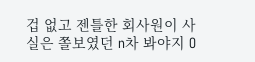겁 없고 젠틀한 회사원이 사실은 쫄보였던 n차 봐야지 O